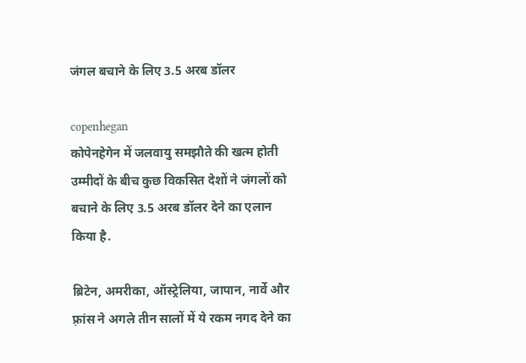जंगल बचाने के लिए 3.5 अरब डॉलर

copenhegan
कोपेनहेगेन में जलवायु समझौते की खत्म होती उम्मीदों के बीच कुछ विकसित देशों ने जंगलों को बचाने के लिए 3.5 अरब डॉलर देने का एलान किया है.

ब्रिटेन, अमरीका, ऑस्ट्रेलिया, जापान, नार्वे और फ़्रांस ने अगले तीन सालों में ये रकम नगद देने का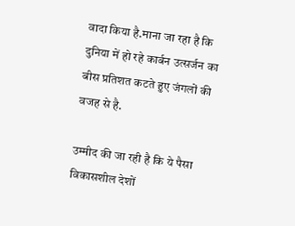वादा किया है.माना जा रहा है कि दुनिया में हो रहे कार्बन उत्सर्जन का बीस प्रतिशत कटते हुए जंगलों की वजह से है.

उम्मीद की जा रही है कि ये पैसा विकासशील देशों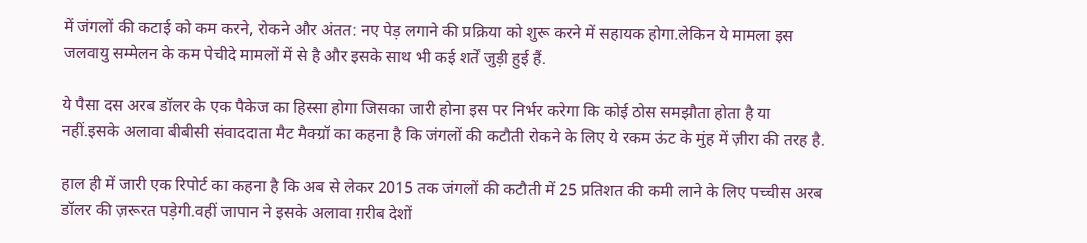में जंगलों की कटाई को कम करने, रोकने और अंतत: नए पेड़ लगाने की प्रक्रिया को शुरू करने में सहायक होगा.लेकिन ये मामला इस जलवायु सम्मेलन के कम पेचीदे मामलों में से है और इसके साथ भी कई शर्तें जुड़ी हुई हैं.

ये पैसा दस अरब डॉलर के एक पैकेज का हिस्सा होगा जिसका जारी होना इस पर निर्भर करेगा कि कोई ठोस समझौता होता है या नहीं.इसके अलावा बीबीसी संवाददाता मैट मैक्ग्रॉ का कहना है कि जंगलों की कटौती रोकने के लिए ये रकम ऊंट के मुंह में ज़ीरा की तरह है.

हाल ही में जारी एक रिपोर्ट का कहना है कि अब से लेकर 2015 तक जंगलों की कटौती में 25 प्रतिशत की कमी लाने के लिए पच्चीस अरब डॉलर की ज़रूरत पड़ेगी.वहीं जापान ने इसके अलावा ग़रीब देशों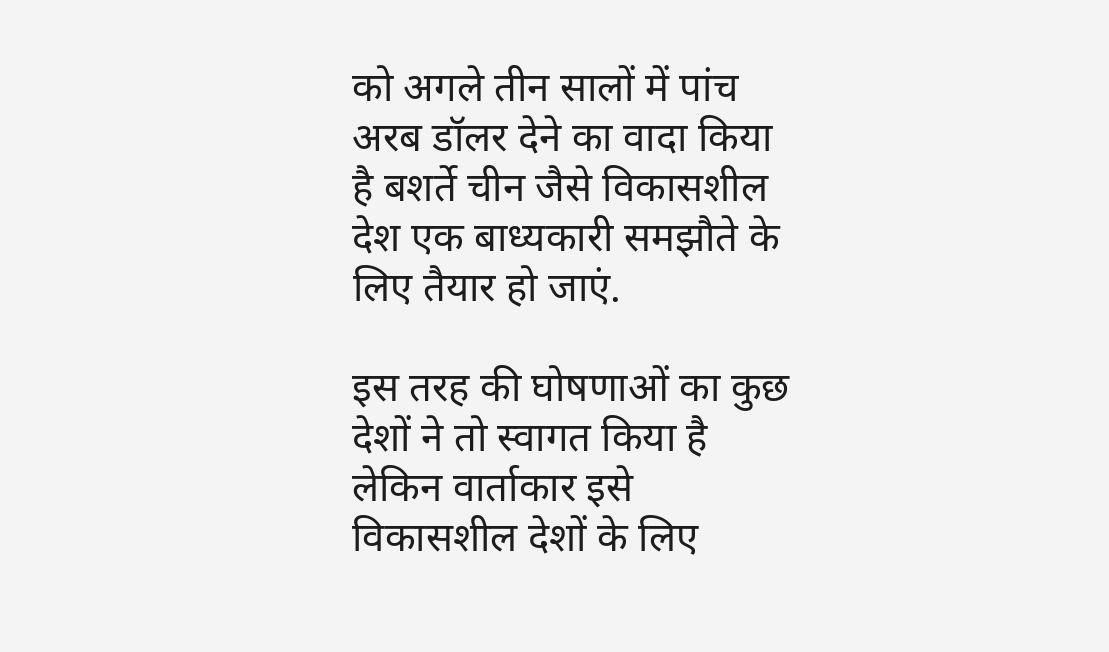को अगले तीन सालों में पांच अरब डॉलर देने का वादा किया है बशर्ते चीन जैसे विकासशील देश एक बाध्यकारी समझौते के लिए तैयार हो जाएं.

इस तरह की घोषणाओं का कुछ देशों ने तो स्वागत किया है लेकिन वार्ताकार इसे विकासशील देशों के लिए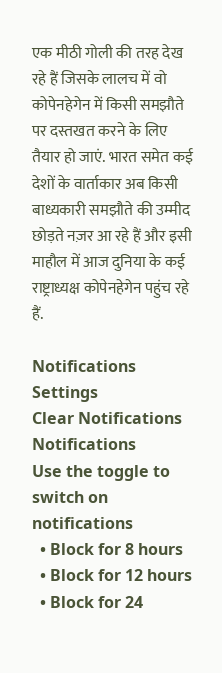एक मीठी गोली की तरह देख रहे हैं जिसके लालच में वो कोपेनहेगेन में किसी समझौते पर दस्तखत करने के लिए तैयार हो जाएं. भारत समेत कई देशों के वार्ताकार अब किसी बाध्यकारी समझौते की उम्मीद छोड़ते नज़र आ रहे हैं और इसी माहौल में आज दुनिया के कई राष्ट्राध्यक्ष कोपेनहेगेन पहुंच रहे हैं.

Notifications
Settings
Clear Notifications
Notifications
Use the toggle to switch on notifications
  • Block for 8 hours
  • Block for 12 hours
  • Block for 24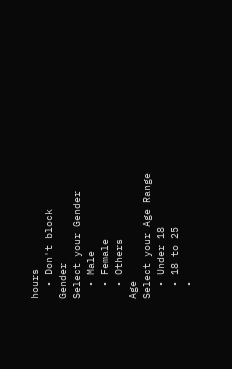hours
  • Don't block
Gender
Select your Gender
  • Male
  • Female
  • Others
Age
Select your Age Range
  • Under 18
  • 18 to 25
  •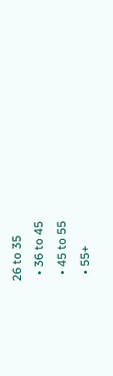26 to 35
  • 36 to 45
  • 45 to 55
  • 55+